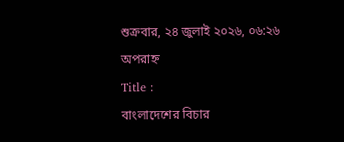শুক্রবার, ২৪ জুলাই ২০২৬, ০৬:২৬ অপরাহ্ন
Title :
বাংলাদেশের বিচার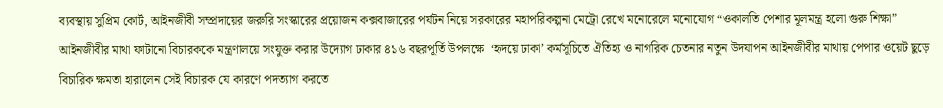ব্যবস্থায় সুপ্রিম কোর্ট, আইনজীবী সম্প্রদায়ের জরুরি সংস্কারের প্রয়োজন কক্সবাজারের পর্যটন নিয়ে সরকারের মহাপরিকল্পনা মেট্রো রেখে মনোরেলে মনোযোগ “ওকালতি পেশার মূলমন্ত্র হলো গুরু শিক্ষা” আইনজীবীর মাথা ফাটানো বিচারককে মন্ত্রণালয়ে সংযুক্ত করার উদ্যোগ ঢাকার ৪১৬ বছরপূর্তি উপলক্ষে  ‘হৃদয়ে ঢাকা’ কর্মসূচিতে ঐতিহ্য ও নাগরিক চেতনার নতুন উদযাপন আইনজীবীর মাথায় পেপার ওয়েট ছুড়ে বিচারিক ক্ষমতা হারালেন সেই বিচারক যে কারণে পদত্যাগ করতে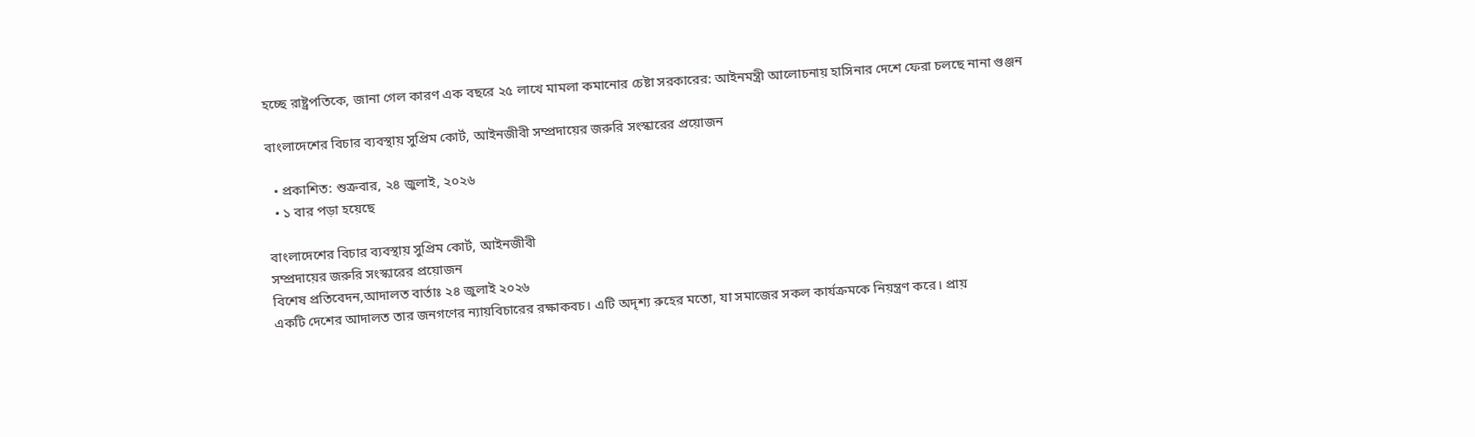হচ্ছে রাষ্ট্রপতিকে, জানা গেল কারণ এক বছরে ২৫ লাখে মামলা কমানোর চেষ্টা সরকারের: আইনমন্ত্রী আলোচনায় হাসিনার দেশে ফেরা চলছে নানা গুঞ্জন

বাংলাদেশের বিচার ব্যবস্থায় সুপ্রিম কোর্ট, আইনজীবী সম্প্রদায়ের জরুরি সংস্কারের প্রয়োজন

  • প্রকাশিত: শুক্রবার, ২৪ জুলাই, ২০২৬
  • ১ বার পড়া হয়েছে

বাংলাদেশের বিচার ব্যবস্থায় সুপ্রিম কোর্ট, আইনজীবী
সম্প্রদায়ের জরুরি সংস্কারের প্রয়োজন
বিশেষ প্রতিবেদন,আদালত বার্তাঃ ২৪ জুলাই ২০২৬
একটি দেশের আদালত তার জনগণের ন্যায়বিচারের রক্ষাকবচ। এটি অদৃশ্য রুহের মতো, যা সমাজের সকল কার্যক্রমকে নিয়ন্ত্রণ করে। প্রায়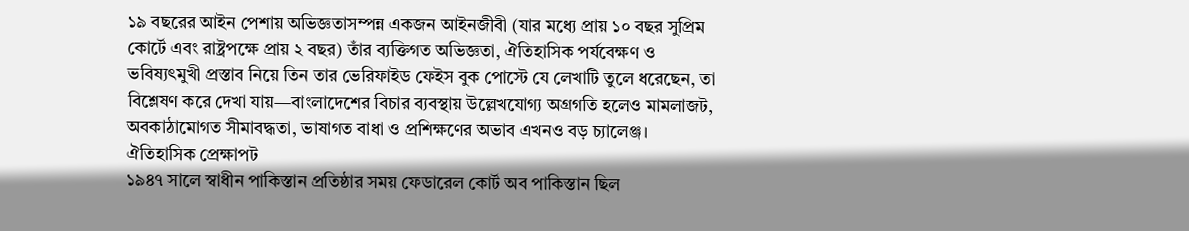১৯ বছরের আইন পেশায় অভিজ্ঞতাসম্পন্ন একজন আইনজীবী (যার মধ্যে প্রায় ১০ বছর সুপ্রিম কোর্টে এবং রাষ্ট্রপক্ষে প্রায় ২ বছর) তাঁর ব্যক্তিগত অভিজ্ঞতা, ঐতিহাসিক পর্যবেক্ষণ ও ভবিষ্যৎমুখী প্রস্তাব নিয়ে তিন তার ভেরিফাইড ফেইস বুক পোস্টে যে লেখাটি তুলে ধরেছেন, তা বিশ্লেষণ করে দেখা যায়—বাংলাদেশের বিচার ব্যবস্থায় উল্লেখযোগ্য অগ্রগতি হলেও মামলাজট, অবকাঠামোগত সীমাবদ্ধতা, ভাষাগত বাধা ও প্রশিক্ষণের অভাব এখনও বড় চ্যালেঞ্জ।
ঐতিহাসিক প্রেক্ষাপট
১৯৪৭ সালে স্বাধীন পাকিস্তান প্রতিষ্ঠার সময় ফেডারেল কোর্ট অব পাকিস্তান ছিল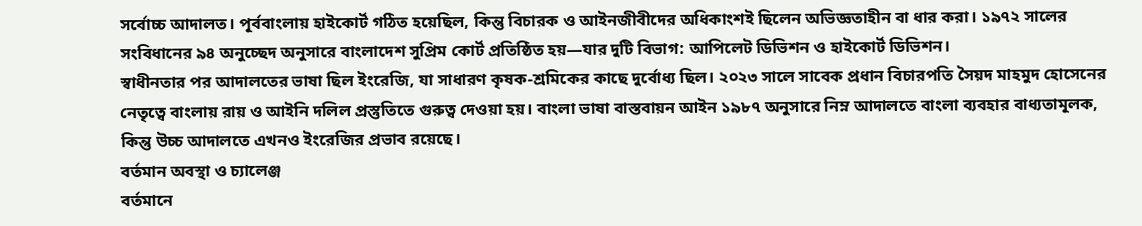সর্বোচ্চ আদালত। পূর্ববাংলায় হাইকোর্ট গঠিত হয়েছিল, কিন্তু বিচারক ও আইনজীবীদের অধিকাংশই ছিলেন অভিজ্ঞতাহীন বা ধার করা। ১৯৭২ সালের সংবিধানের ৯৪ অনুচ্ছেদ অনুসারে বাংলাদেশ সুপ্রিম কোর্ট প্রতিষ্ঠিত হয়—যার দুটি বিভাগ: আপিলেট ডিভিশন ও হাইকোর্ট ডিভিশন।
স্বাধীনতার পর আদালতের ভাষা ছিল ইংরেজি, যা সাধারণ কৃষক-শ্রমিকের কাছে দুর্বোধ্য ছিল। ২০২৩ সালে সাবেক প্রধান বিচারপতি সৈয়দ মাহমুদ হোসেনের নেতৃত্বে বাংলায় রায় ও আইনি দলিল প্রস্তুতিতে গুরুত্ব দেওয়া হয়। বাংলা ভাষা বাস্তবায়ন আইন ১৯৮৭ অনুসারে নিম্ন আদালতে বাংলা ব্যবহার বাধ্যতামূলক, কিন্তু উচ্চ আদালতে এখনও ইংরেজির প্রভাব রয়েছে।
বর্তমান অবস্থা ও চ্যালেঞ্জ
বর্তমানে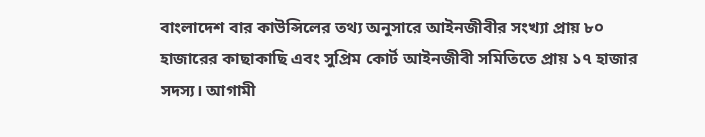বাংলাদেশ বার কাউন্সিলের তথ্য অনুসারে আইনজীবীর সংখ্যা প্রায় ৮০ হাজারের কাছাকাছি এবং সুপ্রিম কোর্ট আইনজীবী সমিতিতে প্রায় ১৭ হাজার সদস্য। আগামী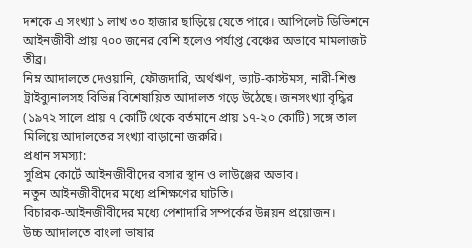দশকে এ সংখ্যা ১ লাখ ৩০ হাজার ছাড়িয়ে যেতে পারে। আপিলেট ডিভিশনে আইনজীবী প্রায় ৭০০ জনের বেশি হলেও পর্যাপ্ত বেঞ্চের অভাবে মামলাজট তীব্র।
নিম্ন আদালতে দেওয়ানি, ফৌজদারি, অর্থঋণ, ভ্যাট-কাস্টমস, নারী-শিশু ট্রাইব্যুনালসহ বিভিন্ন বিশেষায়িত আদালত গড়ে উঠেছে। জনসংখ্যা বৃদ্ধির (১৯৭২ সালে প্রায় ৭ কোটি থেকে বর্তমানে প্রায় ১৭-২০ কোটি) সঙ্গে তাল মিলিয়ে আদালতের সংখ্যা বাড়ানো জরুরি।
প্রধান সমস্যা:
সুপ্রিম কোর্টে আইনজীবীদের বসার স্থান ও লাউঞ্জের অভাব।
নতুন আইনজীবীদের মধ্যে প্রশিক্ষণের ঘাটতি।
বিচারক-আইনজীবীদের মধ্যে পেশাদারি সম্পর্কের উন্নয়ন প্রয়োজন।
উচ্চ আদালতে বাংলা ভাষার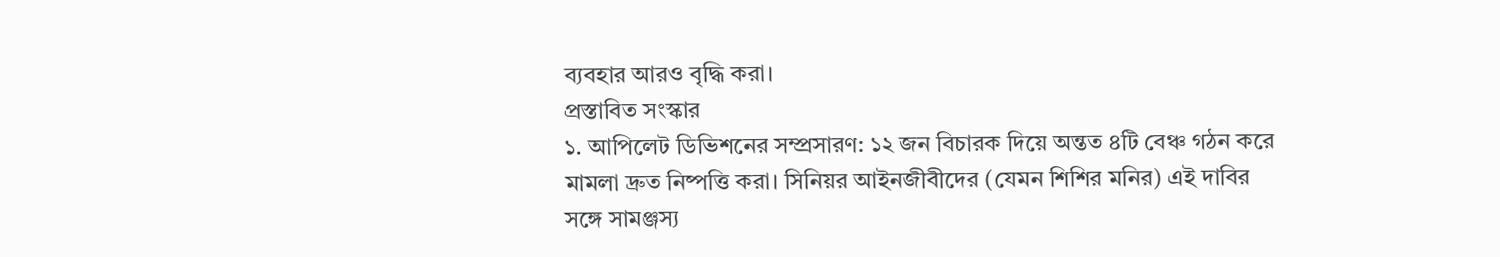ব্যবহার আরও বৃদ্ধি করা।
প্রস্তাবিত সংস্কার
১. আপিলেট ডিভিশনের সম্প্রসারণ: ১২ জন বিচারক দিয়ে অন্তত ৪টি বেঞ্চ গঠন করে মামলা দ্রুত নিষ্পত্তি করা। সিনিয়র আইনজীবীদের (যেমন শিশির মনির) এই দাবির সঙ্গে সামঞ্জস্য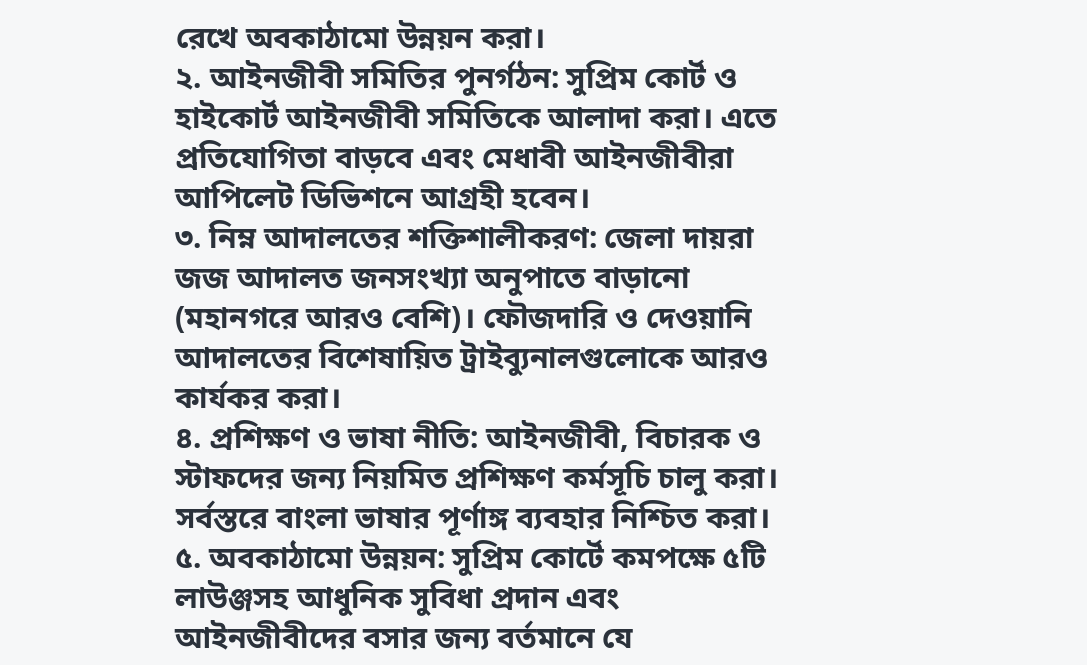রেখে অবকাঠামো উন্নয়ন করা।
২. আইনজীবী সমিতির পুনর্গঠন: সুপ্রিম কোর্ট ও হাইকোর্ট আইনজীবী সমিতিকে আলাদা করা। এতে প্রতিযোগিতা বাড়বে এবং মেধাবী আইনজীবীরা আপিলেট ডিভিশনে আগ্রহী হবেন।
৩. নিম্ন আদালতের শক্তিশালীকরণ: জেলা দায়রা জজ আদালত জনসংখ্যা অনুপাতে বাড়ানো (মহানগরে আরও বেশি)। ফৌজদারি ও দেওয়ানি আদালতের বিশেষায়িত ট্রাইব্যুনালগুলোকে আরও কার্যকর করা।
৪. প্রশিক্ষণ ও ভাষা নীতি: আইনজীবী, বিচারক ও স্টাফদের জন্য নিয়মিত প্রশিক্ষণ কর্মসূচি চালু করা। সর্বস্তরে বাংলা ভাষার পূর্ণাঙ্গ ব্যবহার নিশ্চিত করা।
৫. অবকাঠামো উন্নয়ন: সুপ্রিম কোর্টে কমপক্ষে ৫টি লাউঞ্জসহ আধুনিক সুবিধা প্রদান এবং আইনজীবীদের বসার জন্য বর্তমানে যে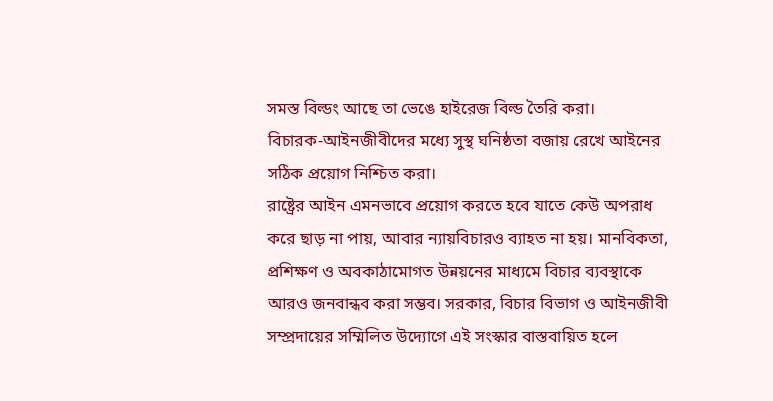সমস্ত বিল্ডং আছে তা ভেঙে হাইরেজ বিল্ড তৈরি করা।
বিচারক-আইনজীবীদের মধ্যে সুস্থ ঘনিষ্ঠতা বজায় রেখে আইনের সঠিক প্রয়োগ নিশ্চিত করা।
রাষ্ট্রের আইন এমনভাবে প্রয়োগ করতে হবে যাতে কেউ অপরাধ করে ছাড় না পায়, আবার ন্যায়বিচারও ব্যাহত না হয়। মানবিকতা, প্রশিক্ষণ ও অবকাঠামোগত উন্নয়নের মাধ্যমে বিচার ব্যবস্থাকে আরও জনবান্ধব করা সম্ভব। সরকার, বিচার বিভাগ ও আইনজীবী সম্প্রদায়ের সম্মিলিত উদ্যোগে এই সংস্কার বাস্তবায়িত হলে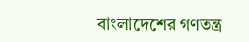বাংলাদেশের গণতন্ত্র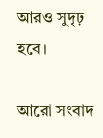আরও সুদৃঢ় হবে।

আরো সংবাদ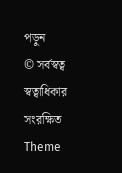পড়ুন
© সর্বস্বত্ব স্বত্বাধিকার সংরক্ষিত
Theme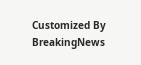Customized By BreakingNews